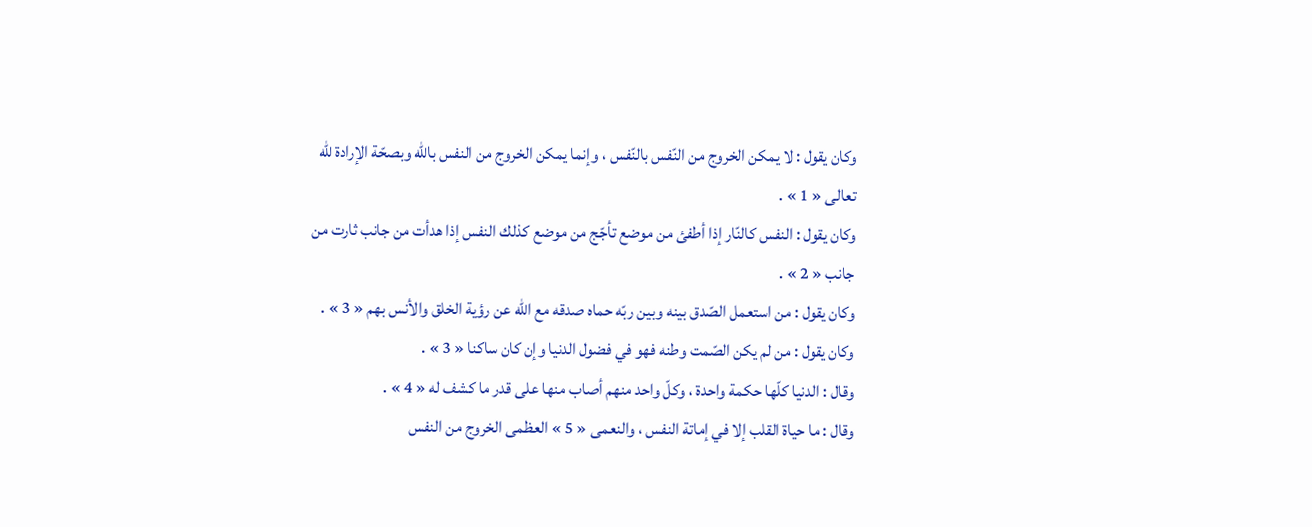وكان يقول : لا يمكن الخروج من النّفس بالنّفس ، وإنما يمكن الخروج من النفس باللّه وبصحّة الإرادة للّه تعالى « 1 » .
وكان يقول : النفس كالنّار إذا أطفئ من موضع تأجّج من موضع كذلك النفس إذا هدأت من جانب ثارت من جانب « 2 » .
وكان يقول : من استعمل الصّدق بينه وبين ربّه حماه صدقه مع اللّه عن رؤية الخلق والأنس بهم « 3 » .
وكان يقول : من لم يكن الصّمت وطنه فهو في فضول الدنيا وإن كان ساكنا « 3 » .
وقال : الدنيا كلّها حكمة واحدة ، وكلّ واحد منهم أصاب منها على قدر ما كشف له « 4 » .
وقال : ما حياة القلب إلا في إماتة النفس ، والنعمى « 5 » العظمى الخروج من النفس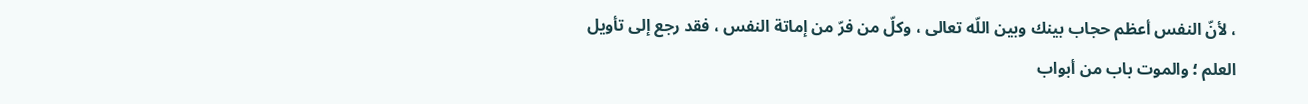، لأنّ النفس أعظم حجاب بينك وبين اللّه تعالى ، وكلّ من فرّ من إماتة النفس ، فقد رجع إلى تأويل العلم ؛ والموت باب من أبواب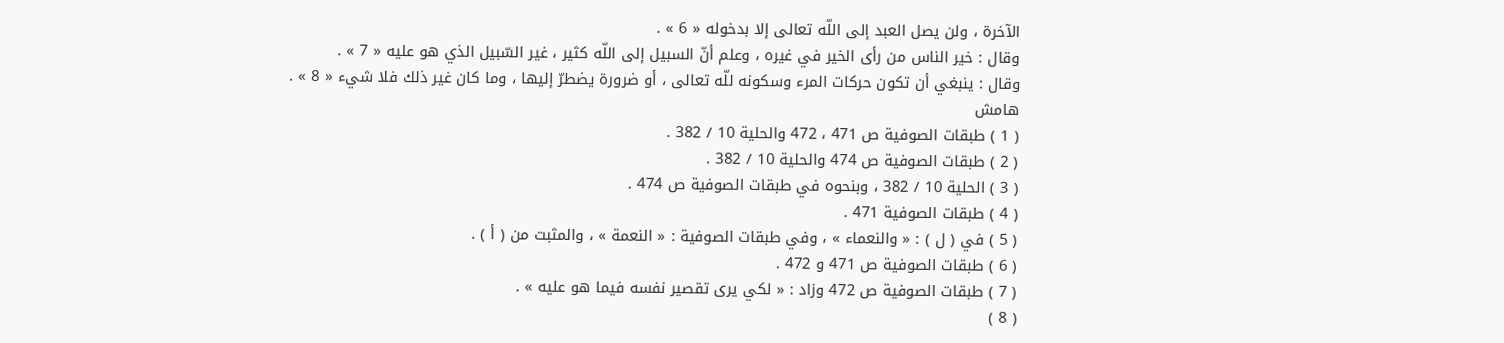الآخرة ، ولن يصل العبد إلى اللّه تعالى إلا بدخوله « 6 » .
وقال : خير الناس من رأى الخير في غيره ، وعلم أنّ السبيل إلى اللّه كثير ، غير السّبيل الذي هو عليه « 7 » .
وقال : ينبغي أن تكون حركات المرء وسكونه للّه تعالى ، أو ضرورة يضطرّ إليها ، وما كان غير ذلك فلا شيء « 8 » .
هامش
( 1 ) طبقات الصوفية ص 471 ، 472 والحلية 10 / 382 .
( 2 ) طبقات الصوفية ص 474 والحلية 10 / 382 .
( 3 ) الحلية 10 / 382 ، وبنحوه في طبقات الصوفية ص 474 .
( 4 ) طبقات الصوفية 471 .
( 5 ) في ( ل ) : « والنعماء » ، وفي طبقات الصوفية : « النعمة » ، والمثبت من ( أ ) .
( 6 ) طبقات الصوفية ص 471 و 472 .
( 7 ) طبقات الصوفية ص 472 وزاد : « لكي يرى تقصير نفسه فيما هو عليه » .
( 8 )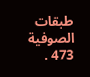طبقات الصوفية 473 .